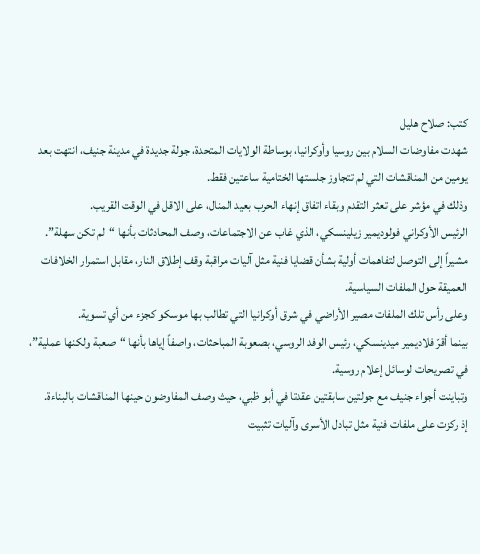كتب: صلاح هليل
شهدت مفاوضات السلام بين روسيا وأوكرانيا، بوساطة الولايات المتحدة، جولة جديدة في مدينة جنيف، انتهت بعد يومين من المناقشات التي لم تتجاوز جلستها الختامية ساعتين فقط.
وذلك في مؤشر على تعثر التقدم وبقاء اتفاق إنهاء الحرب بعيد المنال، على الاقل في الوقت القريب.
الرئيس الأوكراني فولوديمير زيلينسكي، الذي غاب عن الاجتماعات، وصف المحادثات بأنها “لم تكن سهلة”.
مشيراً إلى التوصل لتفاهمات أولية بشأن قضايا فنية مثل آليات مراقبة وقف إطلاق النار، مقابل استمرار الخلافات العميقة حول الملفات السياسية.
وعلى رأس تلك الملفات مصير الأراضي في شرق أوكرانيا التي تطالب بها موسكو كجزء من أي تسوية.
بينما أقرّ فلاديمير ميدينسكي، رئيس الوفد الروسي، بصعوبة المباحثات، واصفاً إياها بأنها “صعبة ولكنها عملية”، في تصريحات لوسائل إعلام روسية.
وتباينت أجواء جنيف مع جولتين سابقتين عقدتا في أبو ظبي، حيث وصف المفاوضون حينها المناقشات بالبناءة.
إذ ركزت على ملفات فنية مثل تبادل الأسرى وآليات تثبيت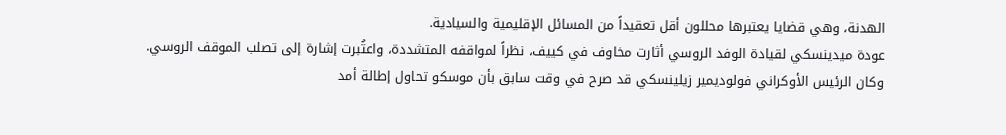الهدنة، وهي قضايا يعتبرها محللون أقل تعقيداً من المسائل الإقليمية والسيادية.
عودة ميدينسكي لقيادة الوفد الروسي أثارت مخاوف في كييف، نظراً لمواقفه المتشددة، واعتُبرت إشارة إلى تصلب الموقف الروسي.
وكان الرئيس الأوكراني فولوديمير زيلينسكي قد صرح في وقت سابق بأن موسكو تحاول إطالة أمد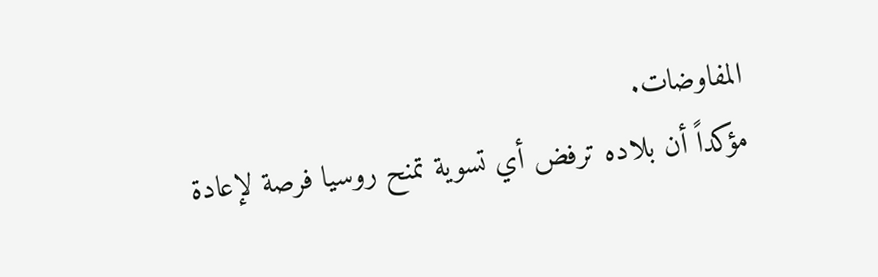المفاوضات.
مؤكداً أن بلاده ترفض أي تسوية تمنح روسيا فرصة لإعادة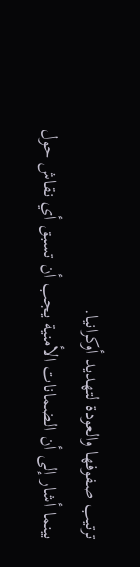ترتيب صفوفها والعودة لتهديد أوكرانيا.
بينما أشار إلى أن الضمانات الأمنية يجب أن تسبق أي نقاش حول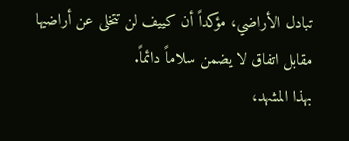تبادل الأراضي، مؤكداً أن كييف لن تتخلى عن أراضيها مقابل اتفاق لا يضمن سلاماً دائماً.
بهذا المشهد،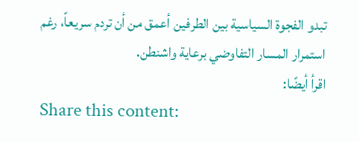تبدو الفجوة السياسية بين الطرفين أعمق من أن تردم سريعاً، رغم استمرار المسار التفاوضي برعاية واشنطن.
اقرأ أيضًا:
Share this content: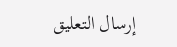إرسال التعليق